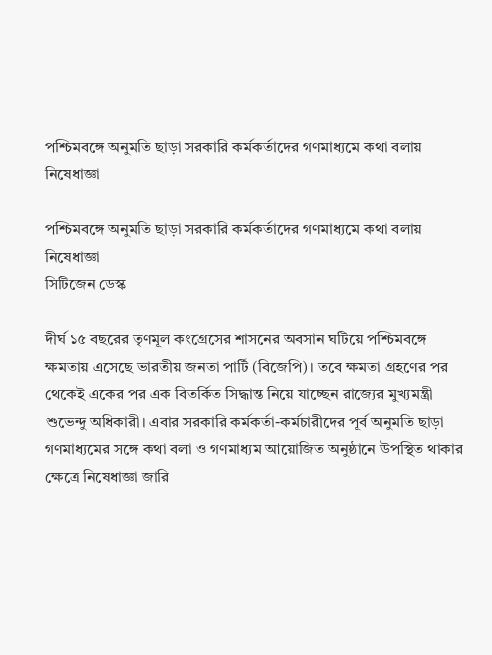পশ্চিমবঙ্গে অনুমতি ছাড়া সরকারি কর্মকর্তাদের গণমাধ্যমে কথা বলায় নিষেধাজ্ঞা

পশ্চিমবঙ্গে অনুমতি ছাড়া সরকারি কর্মকর্তাদের গণমাধ্যমে কথা বলায় নিষেধাজ্ঞা
সিটিজেন ডেস্ক

দীর্ঘ ১৫ বছরের তৃণমূল কংগ্রেসের শাসনের অবসান ঘটিয়ে পশ্চিমবঙ্গে ক্ষমতায় এসেছে ভারতীয় জনতা পার্টি (বিজেপি)। তবে ক্ষমতা গ্রহণের পর থেকেই একের পর এক বিতর্কিত সিদ্ধান্ত নিয়ে যাচ্ছেন রাজ্যের মুখ্যমন্ত্রী শুভেন্দু অধিকারী। এবার সরকারি কর্মকর্তা-কর্মচারীদের পূর্ব অনুমতি ছাড়া গণমাধ্যমের সঙ্গে কথা বলা ও গণমাধ্যম আয়োজিত অনুষ্ঠানে উপস্থিত থাকার ক্ষেত্রে নিষেধাজ্ঞা জারি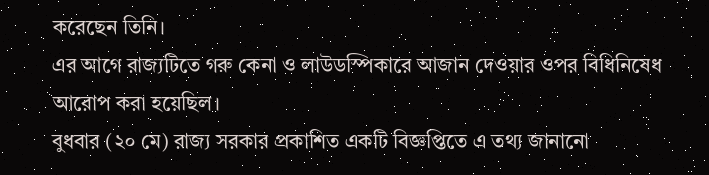করেছেন তিনি।
এর আগে রাজ্যটিতে গরু কেনা ও লাউডস্পিকারে আজান দেওয়ার ওপর বিধিনিষেধ আরোপ করা হয়েছিল।
বুধবার (২০ মে) রাজ্য সরকার প্রকাশিত একটি বিজ্ঞপ্তিতে এ তথ্য জানানো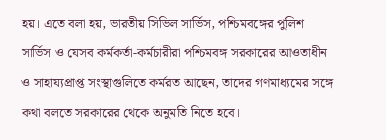হয়। এতে বলা হয়, ভারতীয় সিভিল সার্ভিস, পশ্চিমবঙ্গের পুলিশ সার্ভিস ও যেসব কর্মকর্তা-কর্মচারীরা পশ্চিমবঙ্গ সরকারের আওতাধীন ও সাহায্যপ্রাপ্ত সংস্থাগুলিতে কর্মরত আছেন, তাদের গণমাধ্যমের সঙ্গে কথা বলতে সরকারের থেকে অনুমতি নিতে হবে।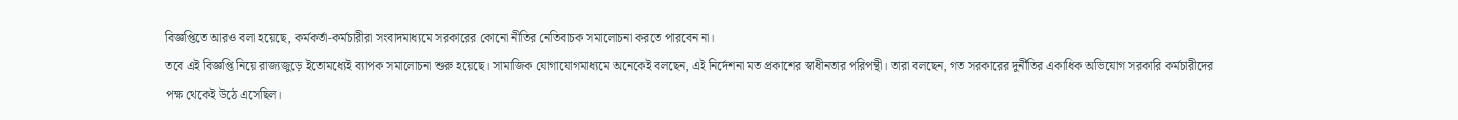বিজ্ঞপ্তিতে আরও বলা হয়েছে, কর্মকর্তা-কর্মচারীরা সংবাদমাধ্যমে সরকারের কোনো নীতির নেতিবাচক সমালোচনা করতে পারবেন না।
তবে এই বিজ্ঞপ্তি নিয়ে রাজ্যজুড়ে ইতোমধ্যেই ব্যাপক সমালোচনা শুরু হয়েছে। সামাজিক যোগাযোগমাধ্যমে অনেকেই বলছেন, এই নির্দেশনা মত প্রকাশের স্বাধীনতার পরিপন্থী। তারা বলছেন, গত সরকারের দুর্নীতির একাধিক অভিযোগ সরকারি কর্মচারীদের পক্ষ থেকেই উঠে এসেছিল।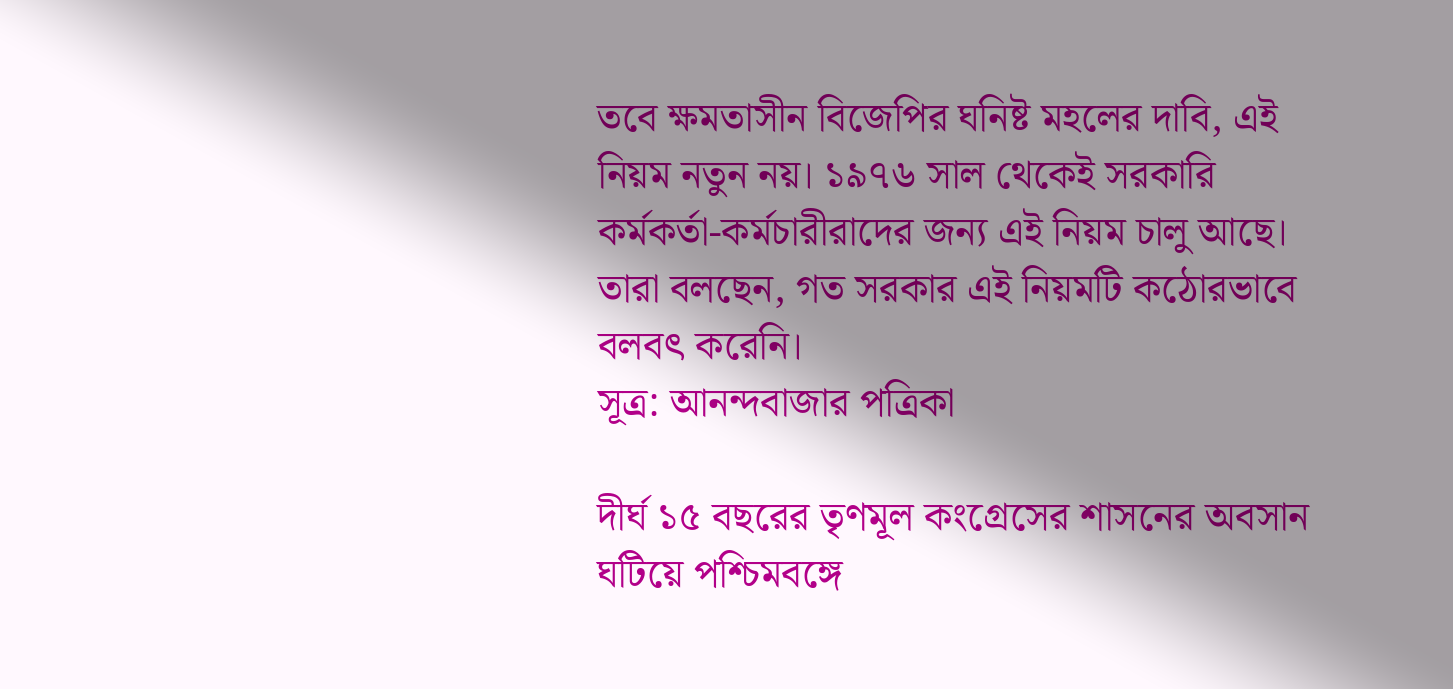তবে ক্ষমতাসীন বিজেপির ঘনিষ্ট মহলের দাবি, এই নিয়ম নতুন নয়। ১৯৭৬ সাল থেকেই সরকারি কর্মকর্তা-কর্মচারীরাদের জন্য এই নিয়ম চালু আছে। তারা বলছেন, গত সরকার এই নিয়মটি কঠোরভাবে বলবৎ করেনি।
সূত্র: আনন্দবাজার পত্রিকা

দীর্ঘ ১৫ বছরের তৃণমূল কংগ্রেসের শাসনের অবসান ঘটিয়ে পশ্চিমবঙ্গে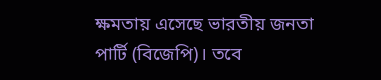ক্ষমতায় এসেছে ভারতীয় জনতা পার্টি (বিজেপি)। তবে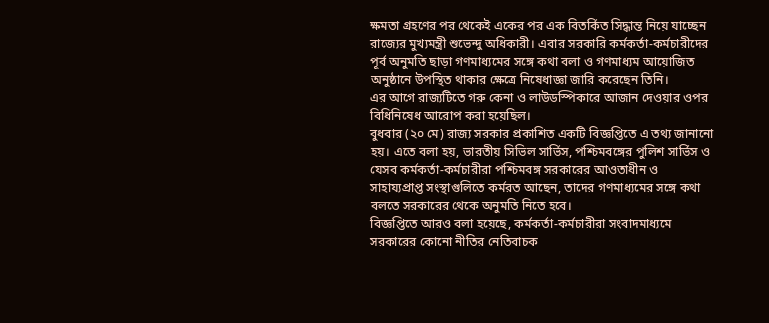ক্ষমতা গ্রহণের পর থেকেই একের পর এক বিতর্কিত সিদ্ধান্ত নিয়ে যাচ্ছেন রাজ্যের মুখ্যমন্ত্রী শুভেন্দু অধিকারী। এবার সরকারি কর্মকর্তা-কর্মচারীদের পূর্ব অনুমতি ছাড়া গণমাধ্যমের সঙ্গে কথা বলা ও গণমাধ্যম আয়োজিত অনুষ্ঠানে উপস্থিত থাকার ক্ষেত্রে নিষেধাজ্ঞা জারি করেছেন তিনি।
এর আগে রাজ্যটিতে গরু কেনা ও লাউডস্পিকারে আজান দেওয়ার ওপর বিধিনিষেধ আরোপ করা হয়েছিল।
বুধবার (২০ মে) রাজ্য সরকার প্রকাশিত একটি বিজ্ঞপ্তিতে এ তথ্য জানানো হয়। এতে বলা হয়, ভারতীয় সিভিল সার্ভিস, পশ্চিমবঙ্গের পুলিশ সার্ভিস ও যেসব কর্মকর্তা-কর্মচারীরা পশ্চিমবঙ্গ সরকারের আওতাধীন ও সাহায্যপ্রাপ্ত সংস্থাগুলিতে কর্মরত আছেন, তাদের গণমাধ্যমের সঙ্গে কথা বলতে সরকারের থেকে অনুমতি নিতে হবে।
বিজ্ঞপ্তিতে আরও বলা হয়েছে, কর্মকর্তা-কর্মচারীরা সংবাদমাধ্যমে সরকারের কোনো নীতির নেতিবাচক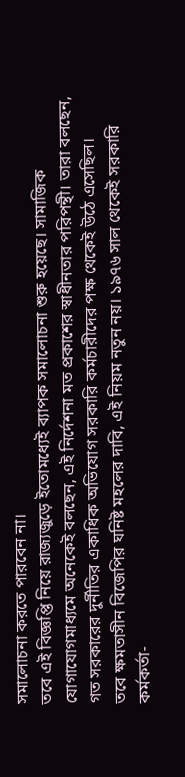সমালোচনা করতে পারবেন না।
তবে এই বিজ্ঞপ্তি নিয়ে রাজ্যজুড়ে ইতোমধ্যেই ব্যাপক সমালোচনা শুরু হয়েছে। সামাজিক যোগাযোগমাধ্যমে অনেকেই বলছেন, এই নির্দেশনা মত প্রকাশের স্বাধীনতার পরিপন্থী। তারা বলছেন, গত সরকারের দুর্নীতির একাধিক অভিযোগ সরকারি কর্মচারীদের পক্ষ থেকেই উঠে এসেছিল।
তবে ক্ষমতাসীন বিজেপির ঘনিষ্ট মহলের দাবি, এই নিয়ম নতুন নয়। ১৯৭৬ সাল থেকেই সরকারি কর্মকর্তা-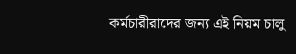কর্মচারীরাদের জন্য এই নিয়ম চালু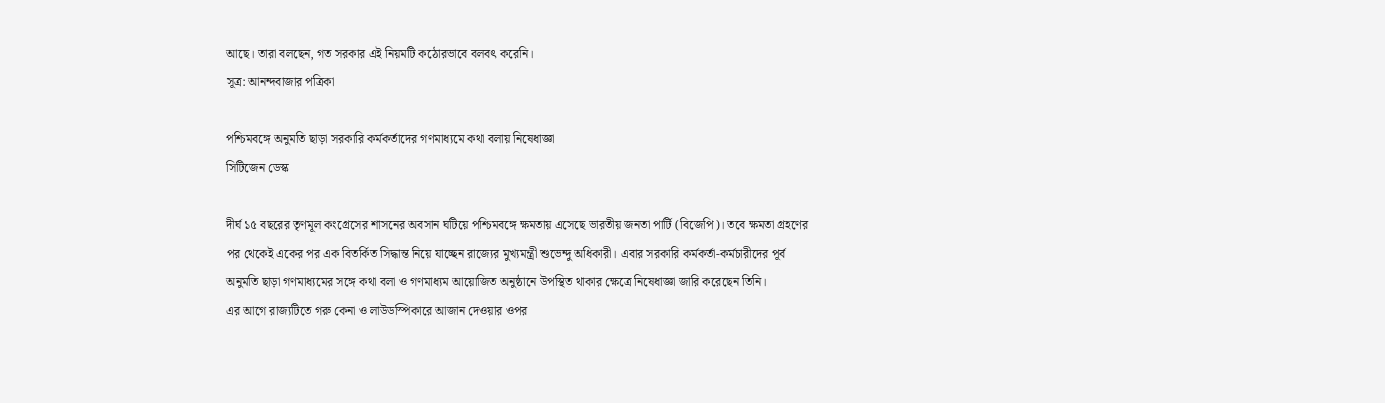আছে। তারা বলছেন, গত সরকার এই নিয়মটি কঠোরভাবে বলবৎ করেনি।
সূত্র: আনন্দবাজার পত্রিকা

পশ্চিমবঙ্গে অনুমতি ছাড়া সরকারি কর্মকর্তাদের গণমাধ্যমে কথা বলায় নিষেধাজ্ঞা
সিটিজেন ডেস্ক

দীর্ঘ ১৫ বছরের তৃণমূল কংগ্রেসের শাসনের অবসান ঘটিয়ে পশ্চিমবঙ্গে ক্ষমতায় এসেছে ভারতীয় জনতা পার্টি (বিজেপি)। তবে ক্ষমতা গ্রহণের পর থেকেই একের পর এক বিতর্কিত সিদ্ধান্ত নিয়ে যাচ্ছেন রাজ্যের মুখ্যমন্ত্রী শুভেন্দু অধিকারী। এবার সরকারি কর্মকর্তা-কর্মচারীদের পূর্ব অনুমতি ছাড়া গণমাধ্যমের সঙ্গে কথা বলা ও গণমাধ্যম আয়োজিত অনুষ্ঠানে উপস্থিত থাকার ক্ষেত্রে নিষেধাজ্ঞা জারি করেছেন তিনি।
এর আগে রাজ্যটিতে গরু কেনা ও লাউডস্পিকারে আজান দেওয়ার ওপর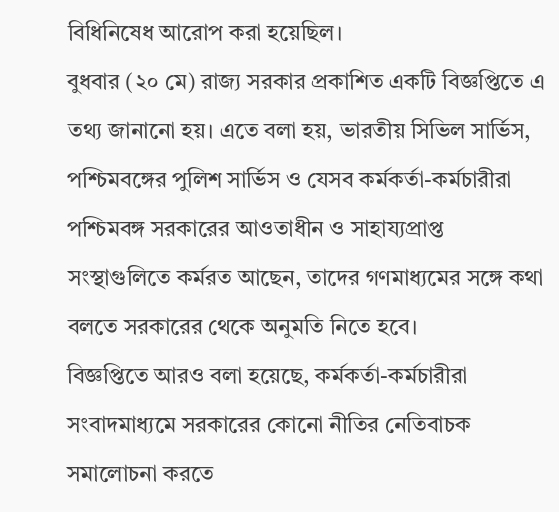বিধিনিষেধ আরোপ করা হয়েছিল।
বুধবার (২০ মে) রাজ্য সরকার প্রকাশিত একটি বিজ্ঞপ্তিতে এ তথ্য জানানো হয়। এতে বলা হয়, ভারতীয় সিভিল সার্ভিস, পশ্চিমবঙ্গের পুলিশ সার্ভিস ও যেসব কর্মকর্তা-কর্মচারীরা পশ্চিমবঙ্গ সরকারের আওতাধীন ও সাহায্যপ্রাপ্ত সংস্থাগুলিতে কর্মরত আছেন, তাদের গণমাধ্যমের সঙ্গে কথা বলতে সরকারের থেকে অনুমতি নিতে হবে।
বিজ্ঞপ্তিতে আরও বলা হয়েছে, কর্মকর্তা-কর্মচারীরা সংবাদমাধ্যমে সরকারের কোনো নীতির নেতিবাচক সমালোচনা করতে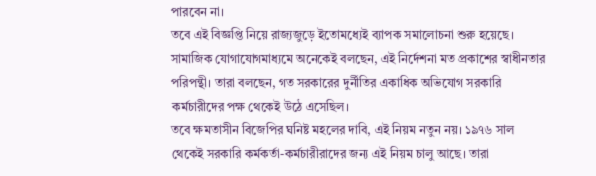পারবেন না।
তবে এই বিজ্ঞপ্তি নিয়ে রাজ্যজুড়ে ইতোমধ্যেই ব্যাপক সমালোচনা শুরু হয়েছে। সামাজিক যোগাযোগমাধ্যমে অনেকেই বলছেন, এই নির্দেশনা মত প্রকাশের স্বাধীনতার পরিপন্থী। তারা বলছেন, গত সরকারের দুর্নীতির একাধিক অভিযোগ সরকারি কর্মচারীদের পক্ষ থেকেই উঠে এসেছিল।
তবে ক্ষমতাসীন বিজেপির ঘনিষ্ট মহলের দাবি, এই নিয়ম নতুন নয়। ১৯৭৬ সাল থেকেই সরকারি কর্মকর্তা-কর্মচারীরাদের জন্য এই নিয়ম চালু আছে। তারা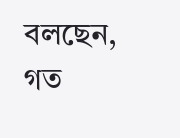বলছেন, গত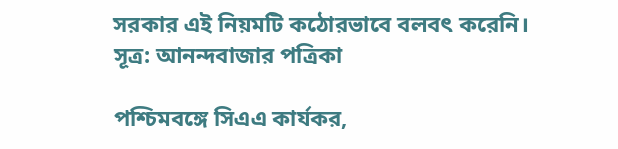সরকার এই নিয়মটি কঠোরভাবে বলবৎ করেনি।
সূত্র: আনন্দবাজার পত্রিকা

পশ্চিমবঙ্গে সিএএ কার্যকর,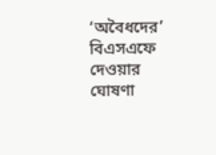‘অবৈধদের’ বিএসএফে দেওয়ার ঘোষণা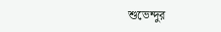শুভেন্দুর